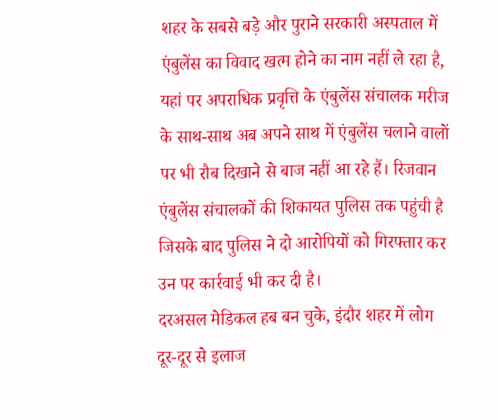शहर के सबसे बड़े और पुराने सरकारी अस्पताल में एंबुलेंस का विवाद खत्म होने का नाम नहीं ले रहा है, यहां पर अपराधिक प्रवृत्ति के एंबुलेंस संचालक मरीज के साथ-साथ अब अपने साथ में एंबुलेंस चलाने वालों पर भी रौब दिखाने से बाज नहीं आ रहे हैं। रिजवान एंबुलेंस संचालकों की शिकायत पुलिस तक पहुंची है जिसके बाद पुलिस ने दो आरोपियों को गिरफ्तार कर उन पर कार्रवाई भी कर दी है।
दरअसल मेडिकल हब बन चुके, इंदौर शहर में लोग दूर-दूर से इलाज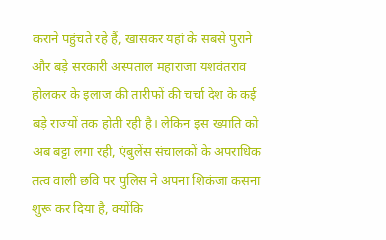कराने पहुंचते रहे हैं, खासकर यहां के सबसे पुराने और बड़े सरकारी अस्पताल महाराजा यशवंतराव होलकर के इलाज की तारीफों की चर्चा देश के कई बड़े राज्यों तक होती रही है। लेकिन इस ख्याति को अब बट्टा लगा रही, एंबुलेंस संचालकों के अपराधिक तत्व वाली छवि पर पुलिस ने अपना शिकंजा कसना शुरू कर दिया है, क्योंकि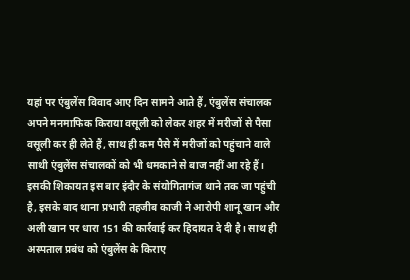यहां पर एंबुलेंस विवाद आए दिन सामने आते हैं, एंबुलेंस संचालक अपने मनमाफिक किराया वसूली को लेकर शहर में मरीजों से पैसा वसूली कर ही लेते हैं, साथ ही कम पैसे में मरीजों को पहुंचाने वाले साथी एंबुलेंस संचालकों को भी धमकाने से बाज नहीं आ रहे हैं। इसकी शिकायत इस बार इंदौर के संयोगितागंज थाने तक जा पहुंची है, इसके बाद थाना प्रभारी तहजीब काजी ने आरोपी शानू खान और अली खान पर धारा 151 की कार्रवाई कर हिदायत दे दी है। साथ ही अस्पताल प्रबंध को एंबुलेंस के किराए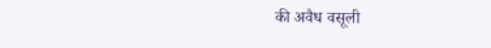की अवैध वसूली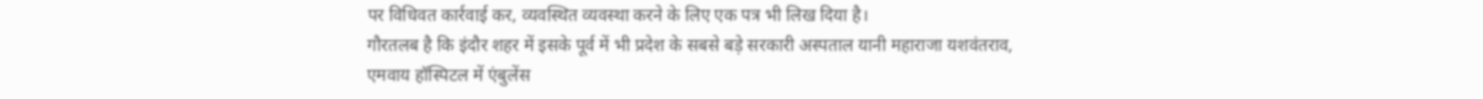पर विधिवत कार्रवाई कर, व्यवस्थित व्यवस्था करने के लिए एक पत्र भी लिख दिया है।
गौरतलब है कि इंदौर शहर में इसके पूर्व में भी प्रदेश के सबसे बड़े सरकारी अस्पताल यानी महाराजा यशवंतराव, एमवाय हॉस्पिटल में एंबुलेंस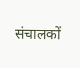संचालकों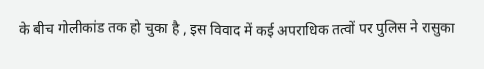के बीच गोलीकांड तक हो चुका है , इस विवाद में कई अपराधिक तत्वों पर पुलिस ने रासुका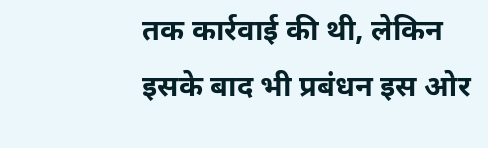तक कार्रवाई की थी, लेकिन इसके बाद भी प्रबंधन इस ओर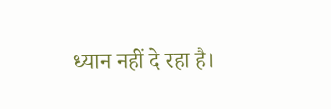ध्यान नहीं दे रहा है।